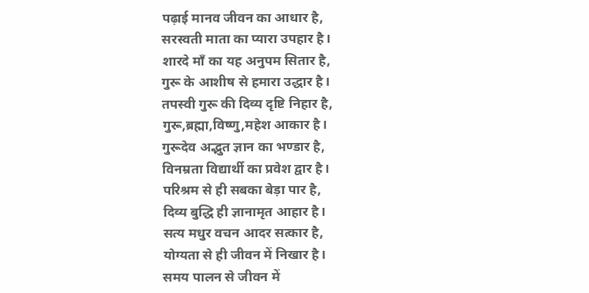पढ़ाई मानव जीवन का आधार है,
सरस्वती माता का प्यारा उपहार है।
शारदे माँ का यह अनुपम सितार है,
गुरू के आशीष से हमारा उद्धार है।
तपस्वी गुरू की दिव्य दृष्टि निहार है,
गुरू,ब्रह्मा,विष्णु,महेश आकार है।
गुरूदेव अद्भुत ज्ञान का भण्डार है,
विनम्रता विद्यार्थी का प्रवेश द्वार है।
परिश्रम से ही सबका बेड़ा पार है,
दिव्य बुद्धि ही ज्ञानामृत आहार है।
सत्य मधुर वचन आदर सत्कार है,
योग्यता से ही जीवन में निखार है।
समय पालन से जीवन में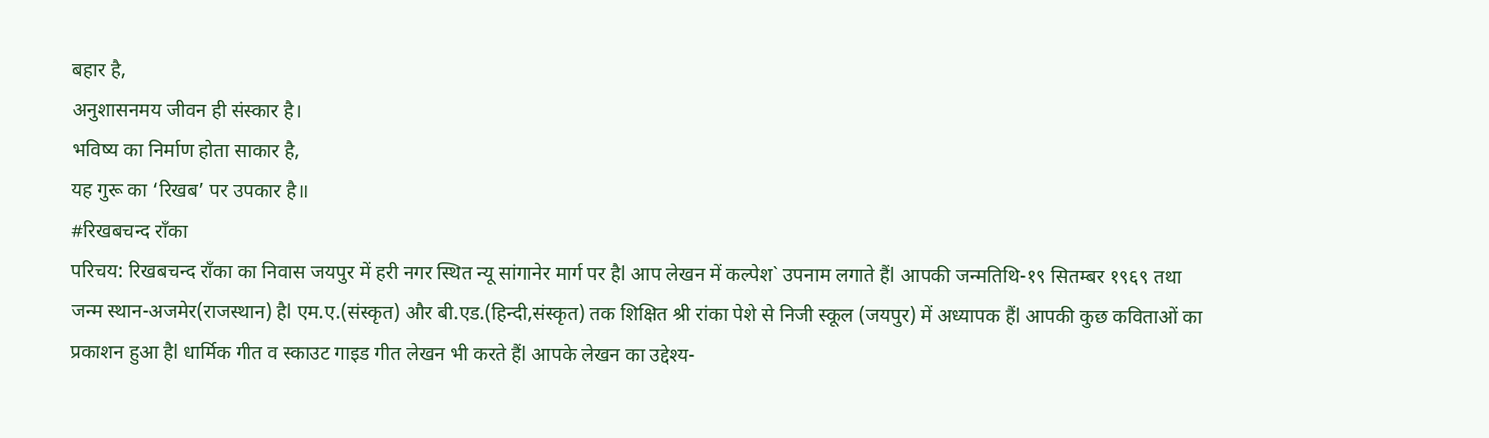बहार है,
अनुशासनमय जीवन ही संस्कार है।
भविष्य का निर्माण होता साकार है,
यह गुरू का ‘रिखब’ पर उपकार है॥
#रिखबचन्द राँका
परिचय: रिखबचन्द राँका का निवास जयपुर में हरी नगर स्थित न्यू सांगानेर मार्ग पर हैl आप लेखन में कल्पेश` उपनाम लगाते हैंl आपकी जन्मतिथि-१९ सितम्बर १९६९ तथा जन्म स्थान-अजमेर(राजस्थान) हैl एम.ए.(संस्कृत) और बी.एड.(हिन्दी,संस्कृत) तक शिक्षित श्री रांका पेशे से निजी स्कूल (जयपुर) में अध्यापक हैंl आपकी कुछ कविताओं का प्रकाशन हुआ हैl धार्मिक गीत व स्काउट गाइड गीत लेखन भी करते हैंl आपके लेखन का उद्देश्य-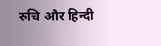रुचि और हिन्दी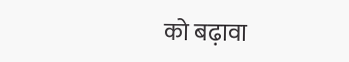को बढ़ावा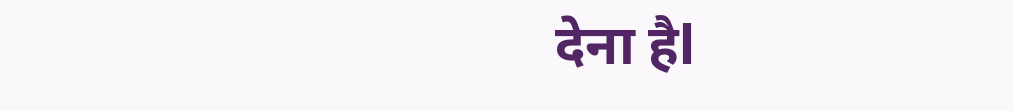देना हैl